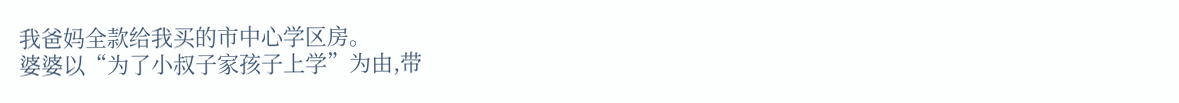我爸妈全款给我买的市中心学区房。
婆婆以“为了小叔子家孩子上学”为由,带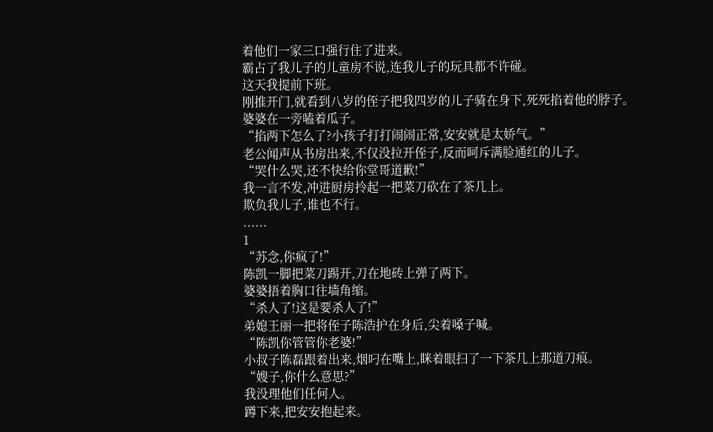着他们一家三口强行住了进来。
霸占了我儿子的儿童房不说,连我儿子的玩具都不许碰。
这天我提前下班。
刚推开门,就看到八岁的侄子把我四岁的儿子骑在身下,死死掐着他的脖子。
婆婆在一旁嗑着瓜子。
“掐两下怎么了?小孩子打打闹闹正常,安安就是太娇气。”
老公闻声从书房出来,不仅没拉开侄子,反而呵斥满脸通红的儿子。
“哭什么哭,还不快给你堂哥道歉!”
我一言不发,冲进厨房拎起一把菜刀砍在了茶几上。
欺负我儿子,谁也不行。
......
1
“苏念,你疯了!”
陈凯一脚把菜刀踢开,刀在地砖上弹了两下。
婆婆捂着胸口往墙角缩。
“杀人了!这是要杀人了!”
弟媳王丽一把将侄子陈浩护在身后,尖着嗓子喊。
“陈凯你管管你老婆!”
小叔子陈磊跟着出来,烟叼在嘴上,眯着眼扫了一下茶几上那道刀痕。
“嫂子,你什么意思?”
我没理他们任何人。
蹲下来,把安安抱起来。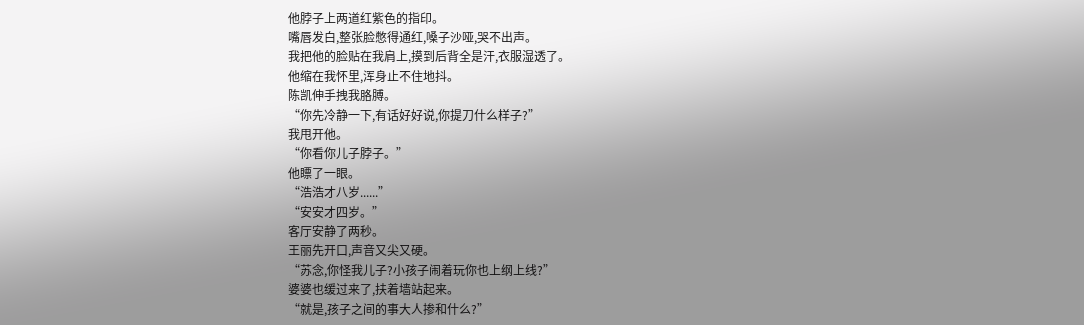他脖子上两道红紫色的指印。
嘴唇发白,整张脸憋得通红,嗓子沙哑,哭不出声。
我把他的脸贴在我肩上,摸到后背全是汗,衣服湿透了。
他缩在我怀里,浑身止不住地抖。
陈凯伸手拽我胳膊。
“你先冷静一下,有话好好说,你提刀什么样子?”
我甩开他。
“你看你儿子脖子。”
他瞟了一眼。
“浩浩才八岁......”
“安安才四岁。”
客厅安静了两秒。
王丽先开口,声音又尖又硬。
“苏念,你怪我儿子?小孩子闹着玩你也上纲上线?”
婆婆也缓过来了,扶着墙站起来。
“就是,孩子之间的事大人掺和什么?”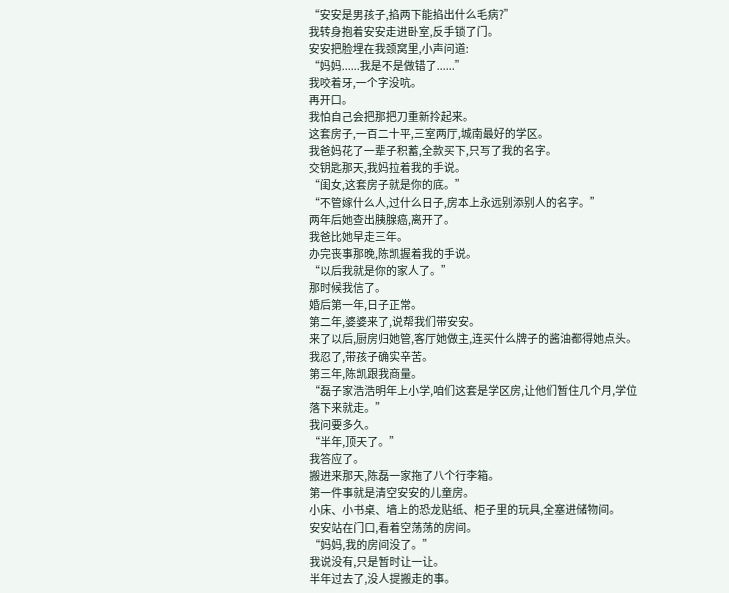“安安是男孩子,掐两下能掐出什么毛病?”
我转身抱着安安走进卧室,反手锁了门。
安安把脸埋在我颈窝里,小声问道:
“妈妈......我是不是做错了......”
我咬着牙,一个字没吭。
再开口。
我怕自己会把那把刀重新拎起来。
这套房子,一百二十平,三室两厅,城南最好的学区。
我爸妈花了一辈子积蓄,全款买下,只写了我的名字。
交钥匙那天,我妈拉着我的手说。
“闺女,这套房子就是你的底。”
“不管嫁什么人,过什么日子,房本上永远别添别人的名字。”
两年后她查出胰腺癌,离开了。
我爸比她早走三年。
办完丧事那晚,陈凯握着我的手说。
“以后我就是你的家人了。”
那时候我信了。
婚后第一年,日子正常。
第二年,婆婆来了,说帮我们带安安。
来了以后,厨房归她管,客厅她做主,连买什么牌子的酱油都得她点头。
我忍了,带孩子确实辛苦。
第三年,陈凯跟我商量。
“磊子家浩浩明年上小学,咱们这套是学区房,让他们暂住几个月,学位落下来就走。”
我问要多久。
“半年,顶天了。”
我答应了。
搬进来那天,陈磊一家拖了八个行李箱。
第一件事就是清空安安的儿童房。
小床、小书桌、墙上的恐龙贴纸、柜子里的玩具,全塞进储物间。
安安站在门口,看着空荡荡的房间。
“妈妈,我的房间没了。”
我说没有,只是暂时让一让。
半年过去了,没人提搬走的事。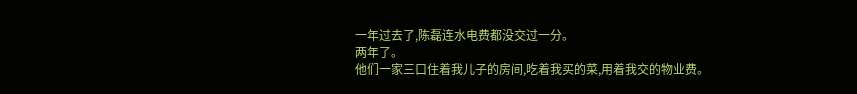一年过去了,陈磊连水电费都没交过一分。
两年了。
他们一家三口住着我儿子的房间,吃着我买的菜,用着我交的物业费。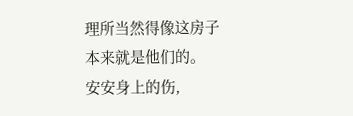理所当然得像这房子本来就是他们的。
安安身上的伤,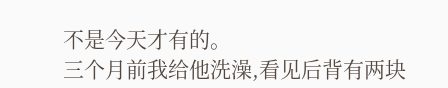不是今天才有的。
三个月前我给他洗澡,看见后背有两块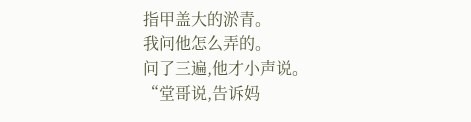指甲盖大的淤青。
我问他怎么弄的。
问了三遍,他才小声说。
“堂哥说,告诉妈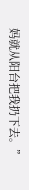妈就从阳台把我扔下去。”